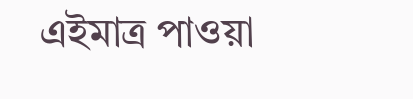এইমাত্র পাওয়া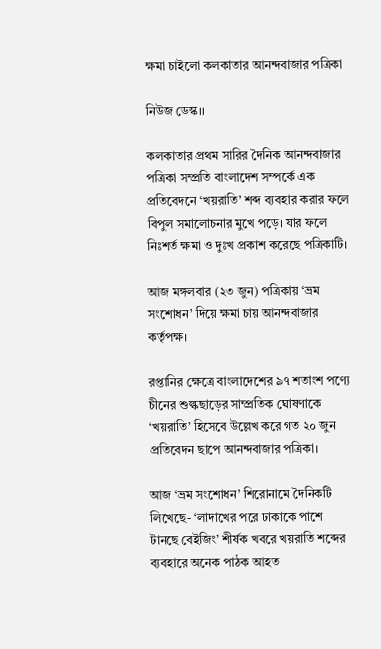ক্ষমা চাইলো কলকাতার আনন্দবাজার পত্রিকা

নিউজ ডেস্ক।।

কলকাতার প্রথম সারির দৈনিক আনন্দবাজার পত্রিকা সম্প্রতি বাংলাদেশ সম্পর্কে এক প্রতিবেদনে ‘খয়রাতি’ শব্দ ব্যবহার করার ফলে বিপুল সমালোচনার মুখে পড়ে। যার ফলে নিঃশর্ত ক্ষমা ও দুঃখ প্রকাশ করেছে পত্রিকাটি।

আজ মঙ্গলবার (২৩ জুন) পত্রিকায় ‘ভ্রম সংশোধন’ দিয়ে ক্ষমা চায় আনন্দবাজার কর্তৃপক্ষ।

রপ্তানির ক্ষেত্রে বাংলাদেশের ৯৭ শতাংশ পণ্যে চীনের শুল্কছাড়ের সাম্প্রতিক ঘোষণাকে ‘খয়রাতি’ হিসেবে উল্লেখ করে গত ২০ জুন প্রতিবেদন ছাপে আনন্দবাজার পত্রিকা।

আজ ‘ভ্রম সংশোধন’ শিরোনামে দৈনিকটি লিখেছে- ‘লাদাখের পরে ঢাকাকে পাশে টানছে বেইজিং’ শীর্ষক খবরে খয়রাতি শব্দের ব্যবহারে অনেক পাঠক আহত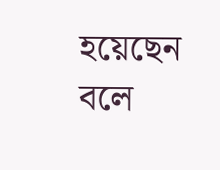হয়েছেন বলে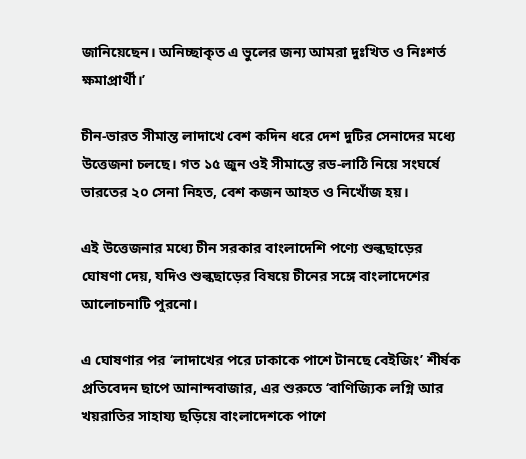জানিয়েছেন। অনিচ্ছাকৃত এ ভুলের জন্য আমরা দুঃখিত ও নিঃশর্ত ক্ষমাপ্রার্থী।’

চীন-ভারত সীমান্ত লাদাখে বেশ কদিন ধরে দেশ দুটির সেনাদের মধ্যে উত্তেজনা চলছে। গত ১৫ জুন ওই সীমান্তে রড-লাঠি নিয়ে সংঘর্ষে ভারতের ২০ সেনা নিহত, বেশ কজন আহত ও নিখোঁজ হয়।

এই উত্তেজনার মধ্যে চীন সরকার বাংলাদেশি পণ্যে শুল্কছাড়ের ঘোষণা দেয়, যদিও শুল্কছাড়ের বিষয়ে চীনের সঙ্গে বাংলাদেশের আলোচনাটি পুরনো।

এ ঘোষণার পর ‘লাদাখের পরে ঢাকাকে পাশে টানছে বেইজিং’ শীর্ষক প্রতিবেদন ছাপে আনান্দবাজার, এর শুরুতে ‘বাণিজ্যিক লগ্নি আর খয়রাতির সাহায্য ছড়িয়ে বাংলাদেশকে পাশে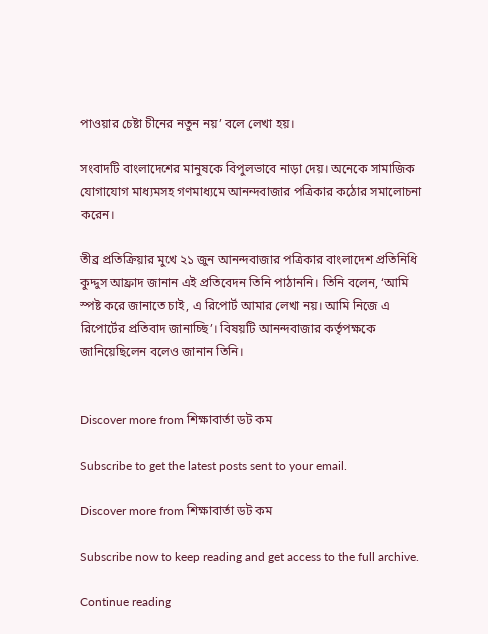পাওয়ার চেষ্টা চীনের নতুন নয়’ বলে লেখা হয়।

সংবাদটি বাংলাদেশের মানুষকে বিপুলভাবে নাড়া দেয়। অনেকে সামাজিক যোগাযোগ মাধ্যমসহ গণমাধ্যমে আনন্দবাজার পত্রিকার কঠোর সমালোচনা করেন।

তীব্র প্রতিক্রিয়ার মুখে ২১ জুন আনন্দবাজার পত্রিকার বাংলাদেশ প্রতিনিধি কুদ্দুস আফ্রাদ জানান এই প্রতিবেদন তিনি পাঠাননি। তিনি বলেন, ‘আমি স্পষ্ট করে জানাতে চাই, এ রিপোর্ট আমার লেখা নয়। আমি নিজে এ রিপোর্টের প্রতিবাদ জানাচ্ছি’। বিষয়টি আনন্দবাজার কর্তৃপক্ষকে জানিয়েছিলেন বলেও জানান তিনি।


Discover more from শিক্ষাবার্তা ডট কম

Subscribe to get the latest posts sent to your email.

Discover more from শিক্ষাবার্তা ডট কম

Subscribe now to keep reading and get access to the full archive.

Continue reading